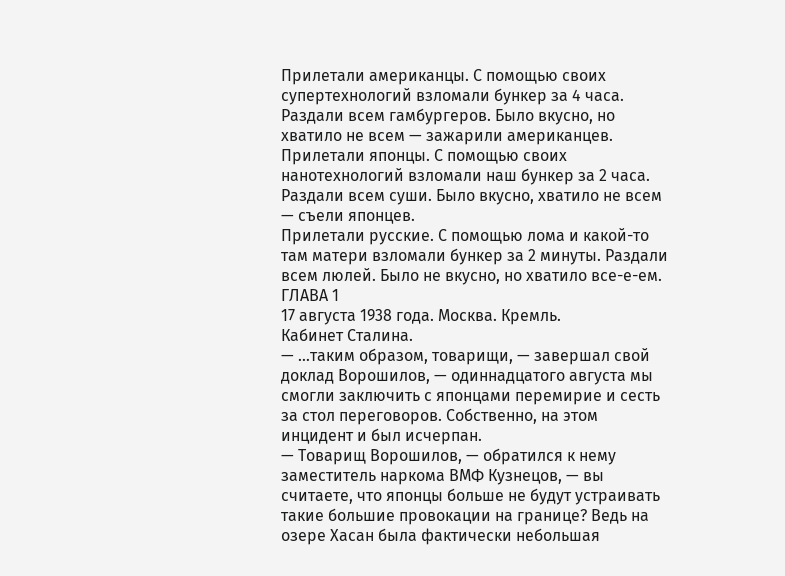Прилетали американцы. С помощью своих супертехнологий взломали бункер за 4 часа. Раздали всем гамбургеров. Было вкусно, но хватило не всем — зажарили американцев.
Прилетали японцы. С помощью своих нанотехнологий взломали наш бункер за 2 часа. Раздали всем суши. Было вкусно, хватило не всем — съели японцев.
Прилетали русские. С помощью лома и какой-то там матери взломали бункер за 2 минуты. Раздали всем люлей. Было не вкусно, но хватило все-е-ем.
ГЛАВА 1
17 августа 1938 года. Москва. Кремль.
Кабинет Сталина.
— …таким образом, товарищи, — завершал свой доклад Ворошилов, — одиннадцатого августа мы смогли заключить с японцами перемирие и сесть за стол переговоров. Собственно, на этом инцидент и был исчерпан.
— Товарищ Ворошилов, — обратился к нему заместитель наркома ВМФ Кузнецов, — вы считаете, что японцы больше не будут устраивать такие большие провокации на границе? Ведь на озере Хасан была фактически небольшая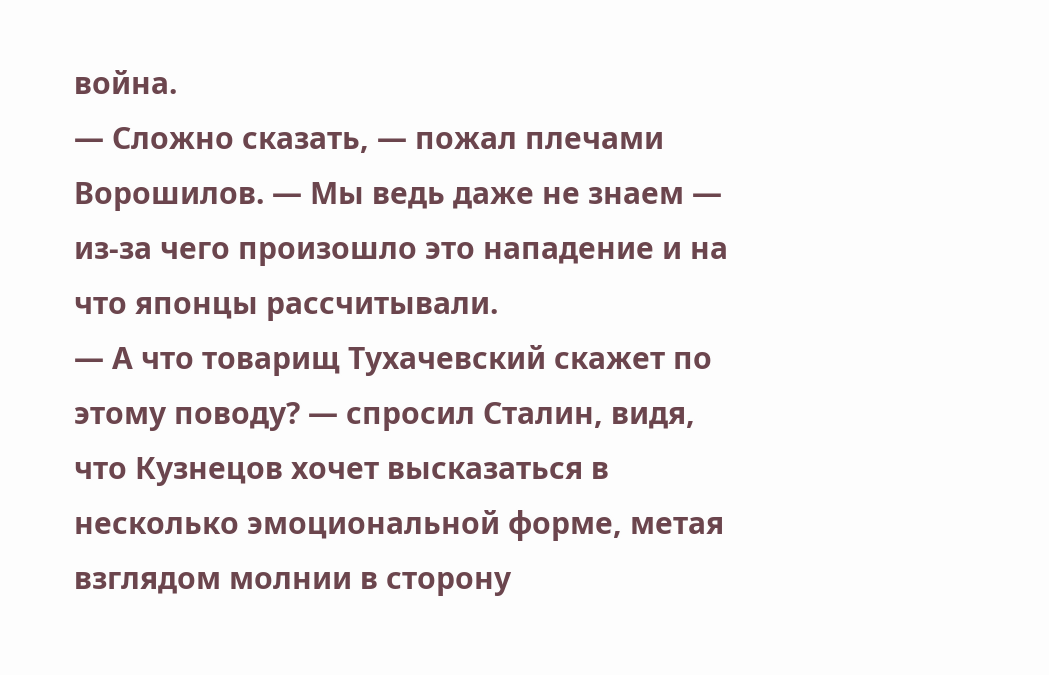война.
— Сложно сказать, — пожал плечами Ворошилов. — Мы ведь даже не знаем — из-за чего произошло это нападение и на что японцы рассчитывали.
— А что товарищ Тухачевский скажет по этому поводу? — спросил Сталин, видя, что Кузнецов хочет высказаться в несколько эмоциональной форме, метая взглядом молнии в сторону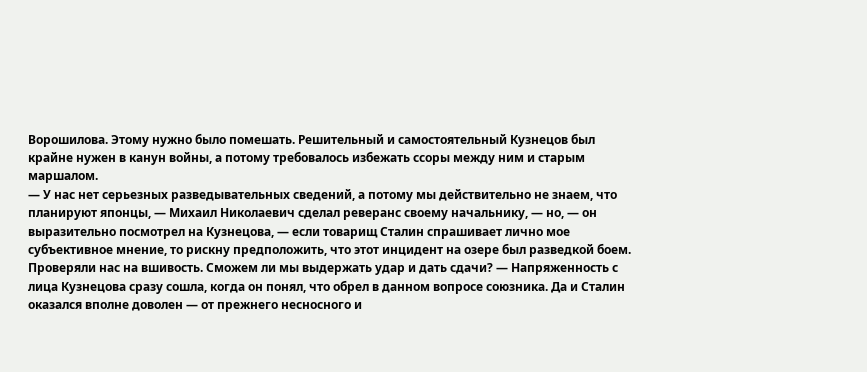Ворошилова. Этому нужно было помешать. Решительный и самостоятельный Кузнецов был крайне нужен в канун войны, а потому требовалось избежать ссоры между ним и старым маршалом.
— У нас нет серьезных разведывательных сведений, а потому мы действительно не знаем, что планируют японцы, — Михаил Николаевич сделал реверанс своему начальнику, — но, — он выразительно посмотрел на Кузнецова, — если товарищ Сталин спрашивает лично мое субъективное мнение, то рискну предположить, что этот инцидент на озере был разведкой боем. Проверяли нас на вшивость. Сможем ли мы выдержать удар и дать сдачи? — Напряженность с лица Кузнецова сразу сошла, когда он понял, что обрел в данном вопросе союзника. Да и Сталин оказался вполне доволен — от прежнего несносного и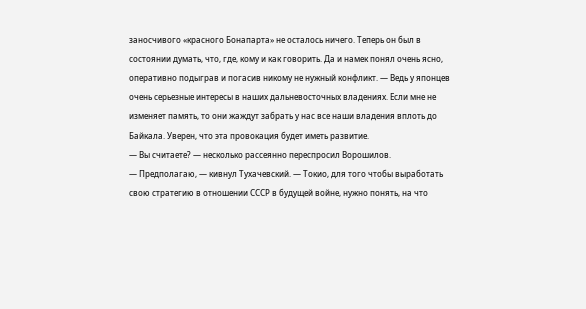заносчивого «красного Бонапарта» не осталось ничего. Теперь он был в состоянии думать, что, где, кому и как говорить. Да и намек понял очень ясно, оперативно подыграв и погасив никому не нужный конфликт. — Ведь у японцев очень серьезные интересы в наших дальневосточных владениях. Если мне не изменяет память, то они жаждут забрать у нас все наши владения вплоть до Байкала. Уверен, что эта провокация будет иметь развитие.
— Вы считаете? — несколько рассеянно переспросил Ворошилов.
— Предполагаю, — кивнул Тухачевский. — Токио, для того чтобы выработать свою стратегию в отношении СССР в будущей войне, нужно понять, на что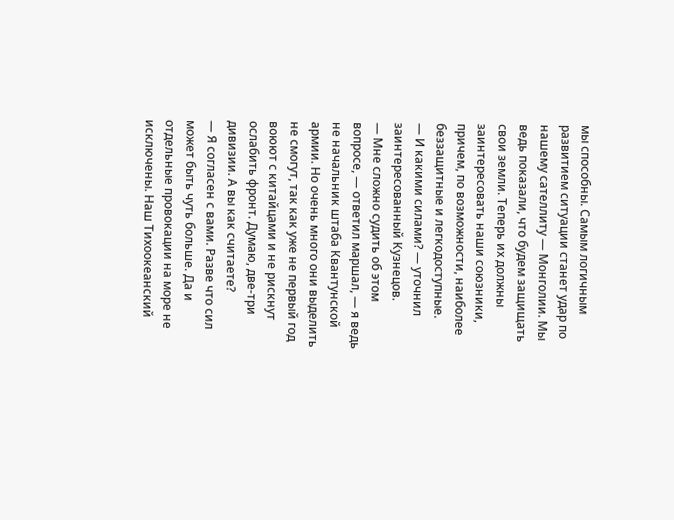мы способны. Самым логичным развитием ситуации станет удар по нашему сателлиту — Монголии. Мы ведь показали, что будем защищать свои земли. Теперь их должны заинтересовать наши союзники, причем, по возможности, наиболее беззащитные и легкодоступные.
— И какими силами? — уточнил заинтересованный Кузнецов.
— Мне сложно судить об этом вопросе, — ответил маршал, — я ведь не начальник штаба Квантунской армии. Но очень много они выделить не смогут, так как уже не первый год воюют с китайцами и не рискнут ослабить фронт. Думаю, две-три дивизии. А вы как считаете?
— Я согласен с вами. Разве что сил может быть чуть больше. Да и отдельные провокации на море не исключены. Наш Тихоокеанский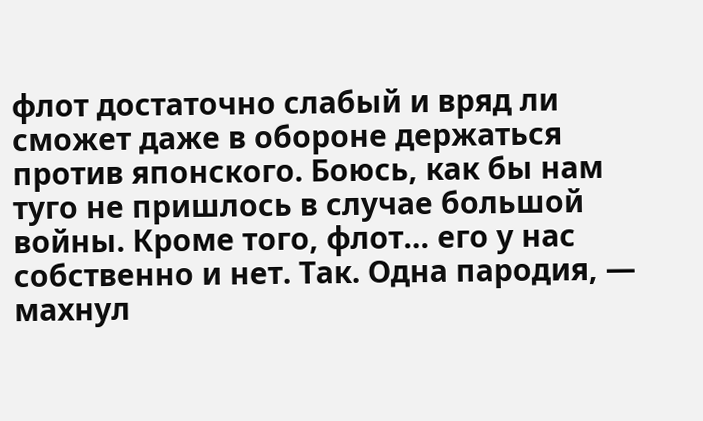флот достаточно слабый и вряд ли сможет даже в обороне держаться против японского. Боюсь, как бы нам туго не пришлось в случае большой войны. Кроме того, флот… его у нас собственно и нет. Так. Одна пародия, — махнул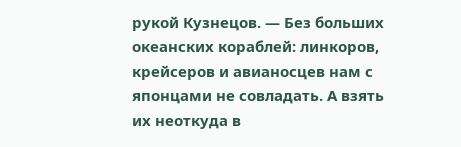рукой Кузнецов. — Без больших океанских кораблей: линкоров, крейсеров и авианосцев нам с японцами не совладать. А взять их неоткуда в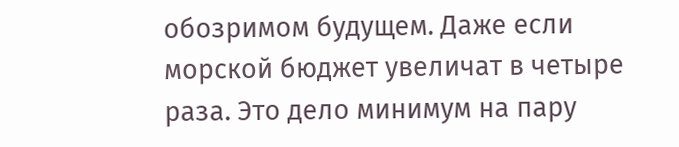обозримом будущем. Даже если морской бюджет увеличат в четыре раза. Это дело минимум на пару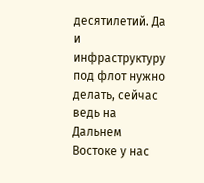десятилетий. Да и инфраструктуру под флот нужно делать, сейчас ведь на Дальнем Востоке у нас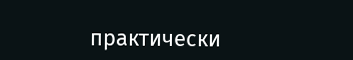практически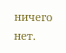ничего нет.